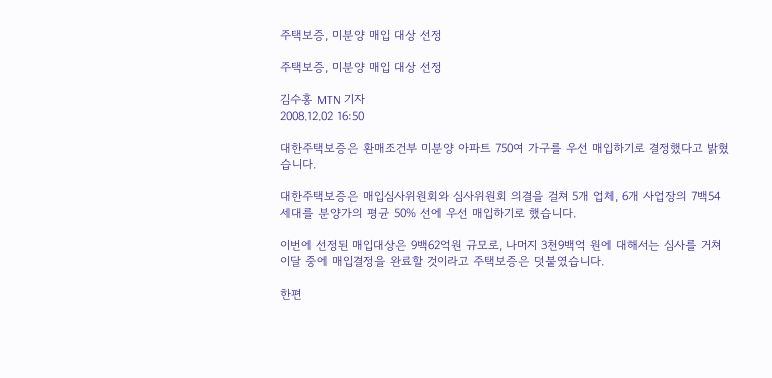주택보증, 미분양 매입 대상 선정

주택보증, 미분양 매입 대상 선정

김수홍 MTN 기자
2008.12.02 16:50

대한주택보증은 환매조건부 미분양 아파트 750여 가구를 우선 매입하기로 결정했다고 밝혔습니다.

대한주택보증은 매입심사위원회와 심사위원회 의결을 걸쳐 5개 업체, 6개 사업장의 7백54세대를 분양가의 평균 50% 선에 우선 매입하기로 했습니다.

이번에 선정된 매입대상은 9백62억원 규모로, 나머지 3천9백억 원에 대해서는 심사를 거쳐 이달 중에 매입결정을 완료할 것이라고 주택보증은 덧붙였습니다.

한편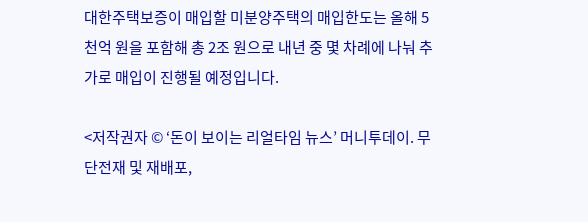대한주택보증이 매입할 미분양주택의 매입한도는 올해 5천억 원을 포함해 총 2조 원으로 내년 중 몇 차례에 나눠 추가로 매입이 진행될 예정입니다.

<저작권자 © ‘돈이 보이는 리얼타임 뉴스’ 머니투데이. 무단전재 및 재배포,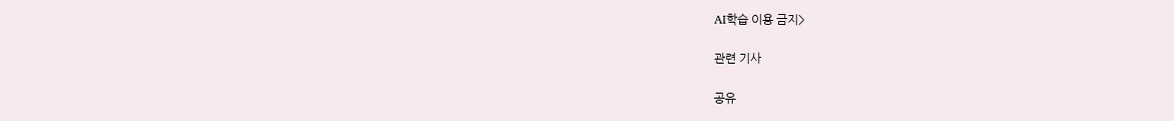AI학습 이용 금지>

관련 기사

공유